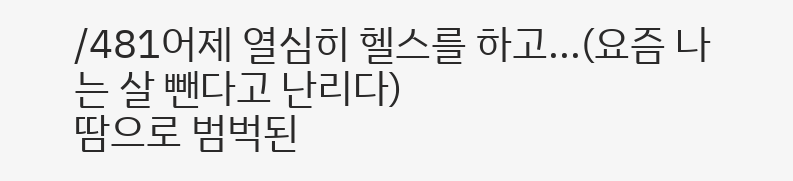/481어제 열심히 헬스를 하고...(요즘 나는 살 뺀다고 난리다)
땀으로 범벅된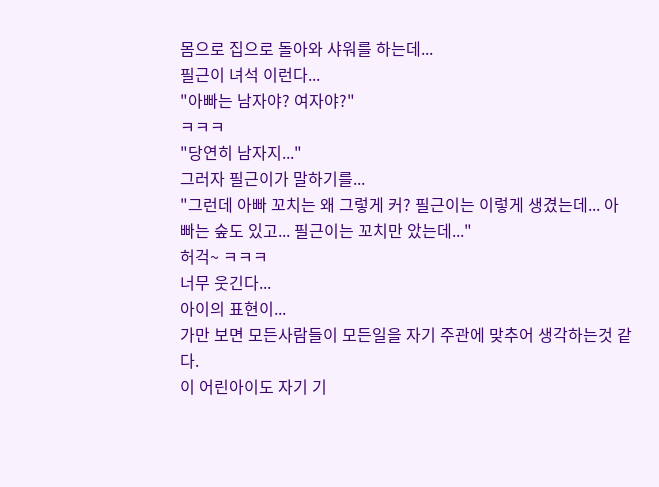몸으로 집으로 돌아와 샤워를 하는데...
필근이 녀석 이런다...
"아빠는 남자야? 여자야?"
ㅋㅋㅋ
"당연히 남자지..."
그러자 필근이가 말하기를...
"그런데 아빠 꼬치는 왜 그렇게 커? 필근이는 이렇게 생겼는데... 아빠는 숲도 있고... 필근이는 꼬치만 았는데..."
허걱~ ㅋㅋㅋ
너무 웃긴다...
아이의 표현이...
가만 보면 모든사람들이 모든일을 자기 주관에 맞추어 생각하는것 같다.
이 어린아이도 자기 기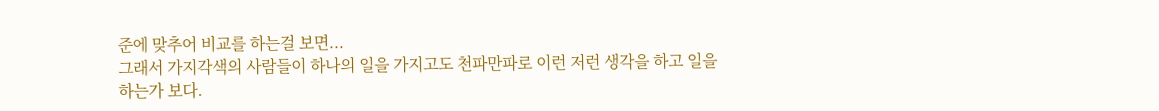준에 맞추어 비교를 하는걸 보면...
그래서 가지각색의 사람들이 하나의 일을 가지고도 천파만파로 이런 저런 생각을 하고 일을 하는가 보다.